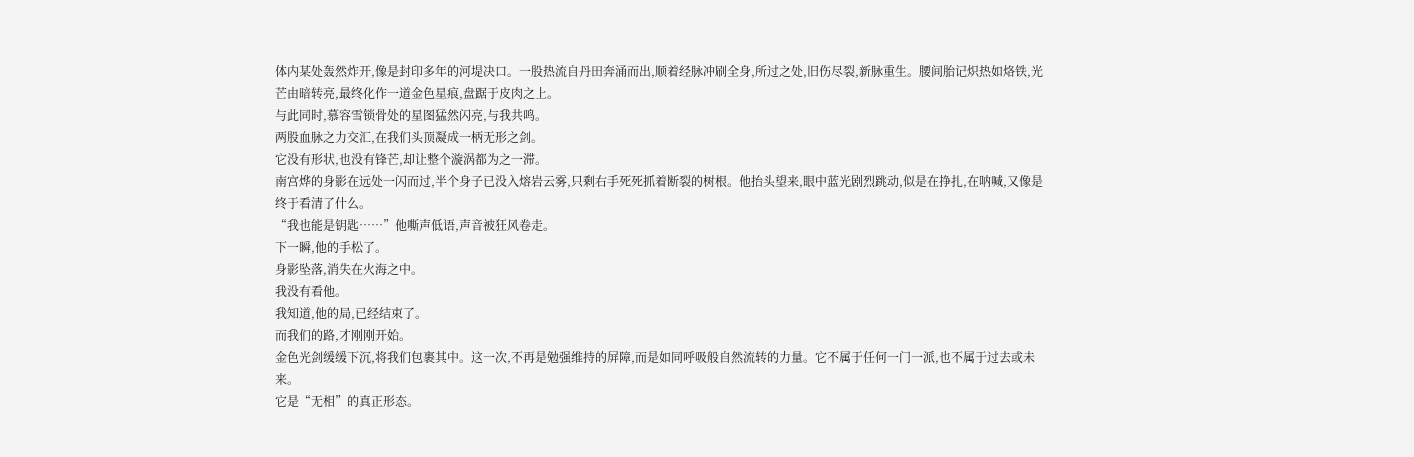体内某处轰然炸开,像是封印多年的河堤决口。一股热流自丹田奔涌而出,顺着经脉冲刷全身,所过之处,旧伤尽裂,新脉重生。腰间胎记炽热如烙铁,光芒由暗转亮,最终化作一道金色星痕,盘踞于皮肉之上。
与此同时,慕容雪锁骨处的星图猛然闪亮,与我共鸣。
两股血脉之力交汇,在我们头顶凝成一柄无形之剑。
它没有形状,也没有锋芒,却让整个漩涡都为之一滞。
南宫烨的身影在远处一闪而过,半个身子已没入熔岩云雾,只剩右手死死抓着断裂的树根。他抬头望来,眼中蓝光剧烈跳动,似是在挣扎,在呐喊,又像是终于看清了什么。
“我也能是钥匙……”他嘶声低语,声音被狂风卷走。
下一瞬,他的手松了。
身影坠落,消失在火海之中。
我没有看他。
我知道,他的局,已经结束了。
而我们的路,才刚刚开始。
金色光剑缓缓下沉,将我们包裹其中。这一次,不再是勉强维持的屏障,而是如同呼吸般自然流转的力量。它不属于任何一门一派,也不属于过去或未来。
它是“无相”的真正形态。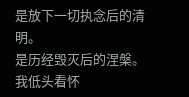是放下一切执念后的清明。
是历经毁灭后的涅槃。
我低头看怀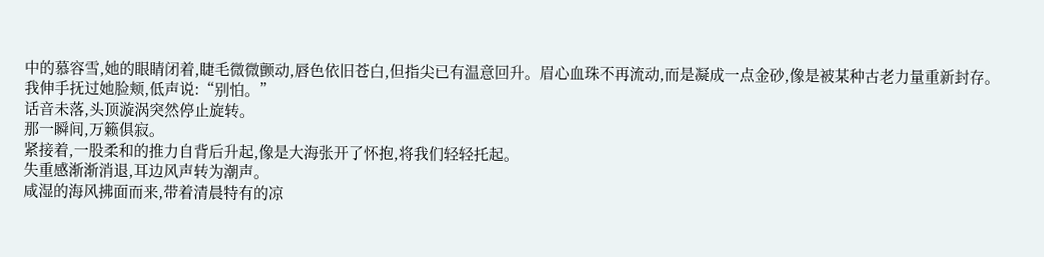中的慕容雪,她的眼睛闭着,睫毛微微颤动,唇色依旧苍白,但指尖已有温意回升。眉心血珠不再流动,而是凝成一点金砂,像是被某种古老力量重新封存。
我伸手抚过她脸颊,低声说:“别怕。”
话音未落,头顶漩涡突然停止旋转。
那一瞬间,万籁俱寂。
紧接着,一股柔和的推力自背后升起,像是大海张开了怀抱,将我们轻轻托起。
失重感渐渐消退,耳边风声转为潮声。
咸湿的海风拂面而来,带着清晨特有的凉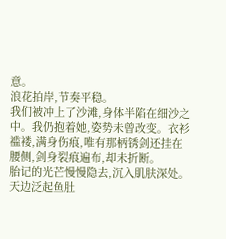意。
浪花拍岸,节奏平稳。
我们被冲上了沙滩,身体半陷在细沙之中。我仍抱着她,姿势未曾改变。衣衫褴褛,满身伤痕,唯有那柄锈剑还挂在腰侧,剑身裂痕遍布,却未折断。
胎记的光芒慢慢隐去,沉入肌肤深处。
天边泛起鱼肚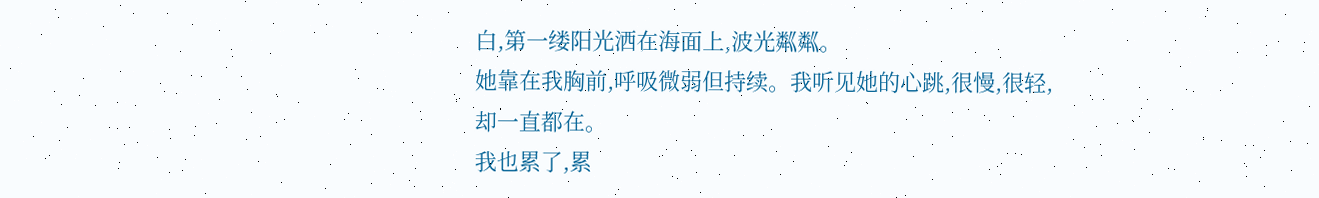白,第一缕阳光洒在海面上,波光粼粼。
她靠在我胸前,呼吸微弱但持续。我听见她的心跳,很慢,很轻,却一直都在。
我也累了,累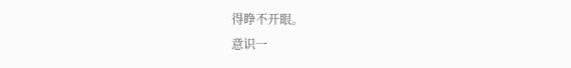得睁不开眼。
意识一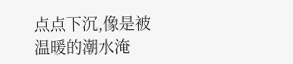点点下沉,像是被温暖的潮水淹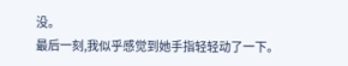没。
最后一刻,我似乎感觉到她手指轻轻动了一下。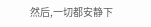然后,一切都安静下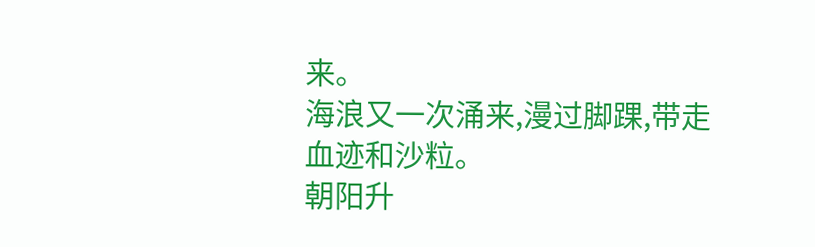来。
海浪又一次涌来,漫过脚踝,带走血迹和沙粒。
朝阳升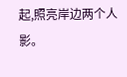起,照亮岸边两个人影。